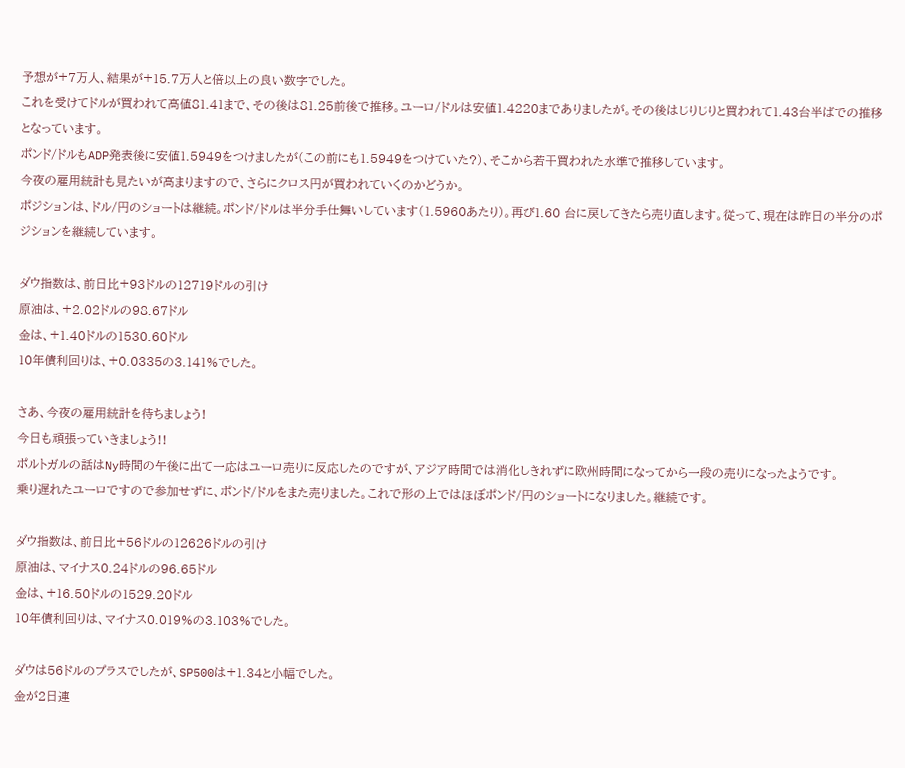予想が+7万人、結果が+15.7万人と倍以上の良い数字でした。
これを受けてドルが買われて高値81.41まで、その後は81.25前後で推移。ユーロ/ドルは安値1.4220までありましたが。その後はじりじりと買われて1.43台半ばでの推移となっています。
ポンド/ドルもADP発表後に安値1.5949をつけましたが(この前にも1.5949をつけていた?)、そこから若干買われた水準で推移しています。
今夜の雇用統計も見たいが高まりますので、さらにクロス円が買われていくのかどうか。
ポジションは、ドル/円のショートは継続。ポンド/ドルは半分手仕舞いしています(1.5960あたり)。再び1.60 台に戻してきたら売り直します。従って、現在は昨日の半分のポジションを継続しています。

ダウ指数は、前日比+93ドルの12719ドルの引け
原油は、+2.02ドルの98.67ドル
金は、+1.40ドルの1530.60ドル
10年債利回りは、+0.0335の3.141%でした。

さあ、今夜の雇用統計を待ちましょう!
今日も頑張っていきましょう!!
ポルトガルの話はNy時間の午後に出て一応はユーロ売りに反応したのですが、アジア時間では消化しきれずに欧州時間になってから一段の売りになったようです。
乗り遅れたユーロですので参加せずに、ポンド/ドルをまた売りました。これで形の上ではほぼポンド/円のショートになりました。継続です。

ダウ指数は、前日比+56ドルの12626ドルの引け
原油は、マイナス0.24ドルの96.65ドル
金は、+16.50ドルの1529.20ドル
10年債利回りは、マイナス0.019%の3.103%でした。

ダウは56ドルのプラスでしたが、SP500は+1.34と小幅でした。
金が2日連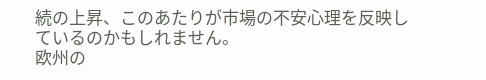続の上昇、このあたりが市場の不安心理を反映しているのかもしれません。
欧州の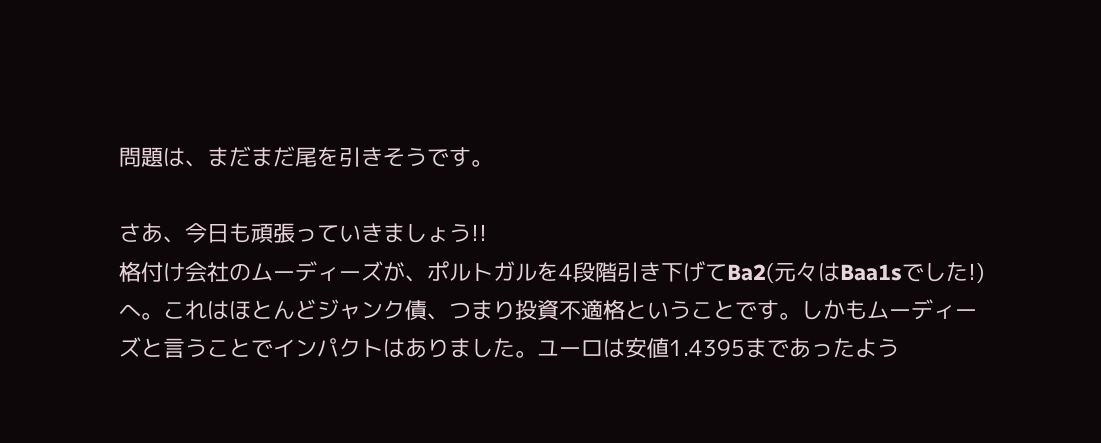問題は、まだまだ尾を引きそうです。

さあ、今日も頑張っていきましょう!!
格付け会社のムーディーズが、ポルトガルを4段階引き下げてBa2(元々はBaa1sでした!)へ。これはほとんどジャンク債、つまり投資不適格ということです。しかもムーディーズと言うことでインパクトはありました。ユーロは安値1.4395まであったよう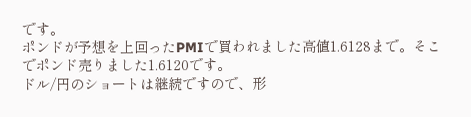です。
ポンドが予想を上回ったPMIで買われました高値1.6128まで。そこでポンド売りました1.6120です。
ドル/円のショートは継続ですので、形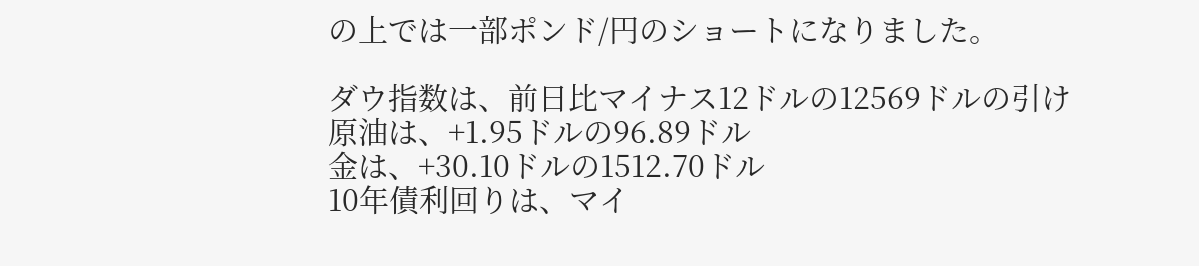の上では一部ポンド/円のショートになりました。

ダウ指数は、前日比マイナス12ドルの12569ドルの引け
原油は、+1.95ドルの96.89ドル
金は、+30.10ドルの1512.70ドル
10年債利回りは、マイ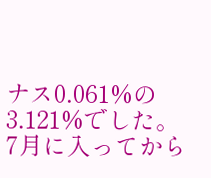ナス0.061%の3.121%でした。
7月に入ってから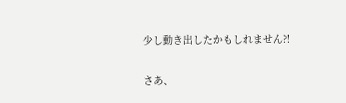少し動き出したかもしれません?!

さあ、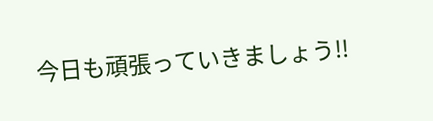今日も頑張っていきましょう!!